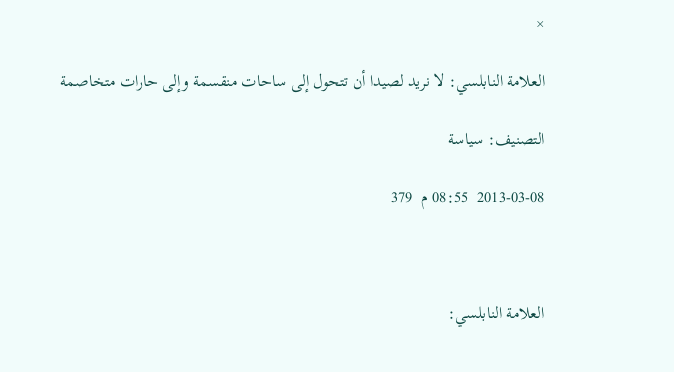×

العلامة النابلسي: لا نريد لصيدا أن تتحول إلى ساحات منقسمة وإلى حارات متخاصمة

التصنيف: سياسة

2013-03-08  08:55 م  379



العلامة النابلسي: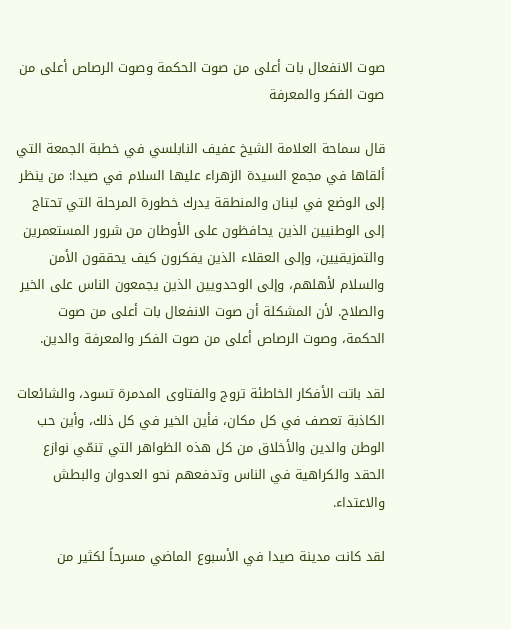صوت الانفعال بات أعلى من صوت الحكمة وصوت الرصاص أعلى من صوت الفكر والمعرفة

قال سماحة العلامة الشيخ عفيف النابلسي في خطبة الجمعة التي ألقاها في مجمع السيدة الزهراء عليها السلام في صيدا: من ينظر إلى الوضع في لبنان والمنطقة يدرك خطورة المرحلة التي تحتاج إلى الوطنيين الذين يحافظون على الأوطان من شرور المستعمرين والتمزيقيين، وإلى العقلاء الذين يفكرون كيف يحققون الأمن والسلام لأهلهم، وإلى الوحدويين الذين يجمعون الناس على الخير والصلاح. لأن المشكلة أن صوت الانفعال بات أعلى من صوت الحكمة، وصوت الرصاص أعلى من صوت الفكر والمعرفة والدين.

لقد باتت الأفكار الخاطئة تروج والفتاوى المدمرة تسود، والشائعات الكاذبة تعصف في كل مكان، فأين الخير في كل ذلك، وأين حب الوطن والدين والأخلاق من كل هذه الظواهر التي تنمّي نوازع الحقد والكراهية في الناس وتدفعهم نحو العدوان والبطش والاعتداء.

لقد كانت مدينة صيدا في الأسبوع الماضي مسرحاً لكثير من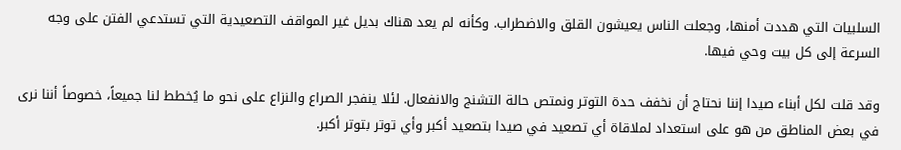السلبيات التي هددت أمنها، وجعلت الناس يعيشون القلق والاضطراب. وكأنه لم يعد هناك بديل غير المواقف التصعيدية التي تستدعي الفتن على وجه السرعة إلى كل بيت وحي فيها.

وقد قلت لكل أبناء صيدا إننا نحتاج أن نخفف حدة التوتر ونمتص حالة التشنج والانفعال. لئلا ينفجر الصراع والنزاع على نحو ما يُخطط لنا جميعاً، خصوصاً أننا نرى في بعض المناطق من هو على استعداد لملاقاة أي تصعيد في صيدا بتصعيد أكبر وأي توتر بتوتر أكبر.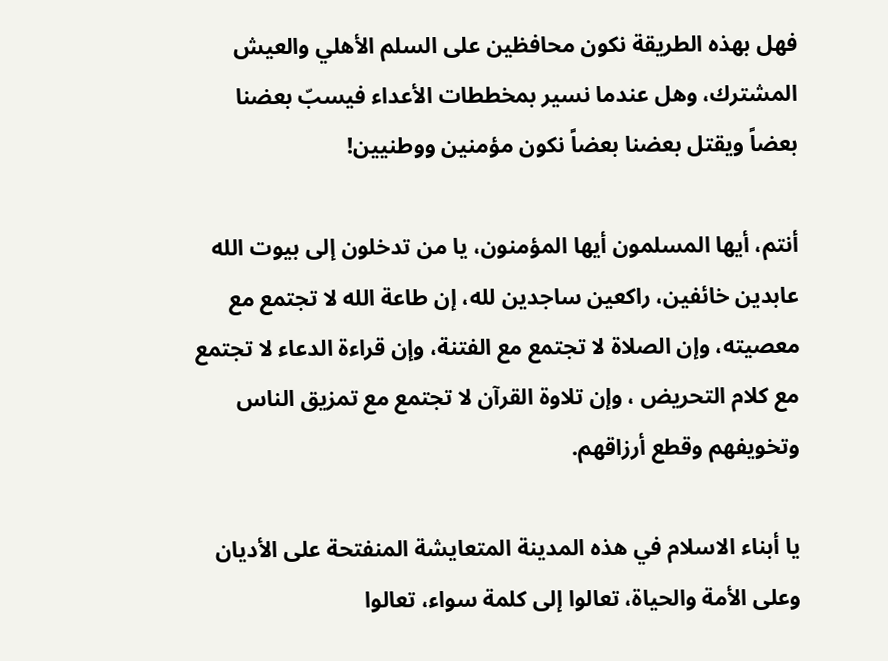فهل بهذه الطريقة نكون محافظين على السلم الأهلي والعيش المشترك، وهل عندما نسير بمخططات الأعداء فيسبّ بعضنا بعضاً ويقتل بعضنا بعضاً نكون مؤمنين ووطنيين!

أنتم، أيها المسلمون أيها المؤمنون، يا من تدخلون إلى بيوت الله عابدين خائفين، راكعين ساجدين لله، إن طاعة الله لا تجتمع مع معصيته، وإن الصلاة لا تجتمع مع الفتنة، وإن قراءة الدعاء لا تجتمع مع كلام التحريض ، وإن تلاوة القرآن لا تجتمع مع تمزيق الناس وتخويفهم وقطع أرزاقهم.

يا أبناء الاسلام في هذه المدينة المتعايشة المنفتحة على الأديان وعلى الأمة والحياة، تعالوا إلى كلمة سواء، تعالوا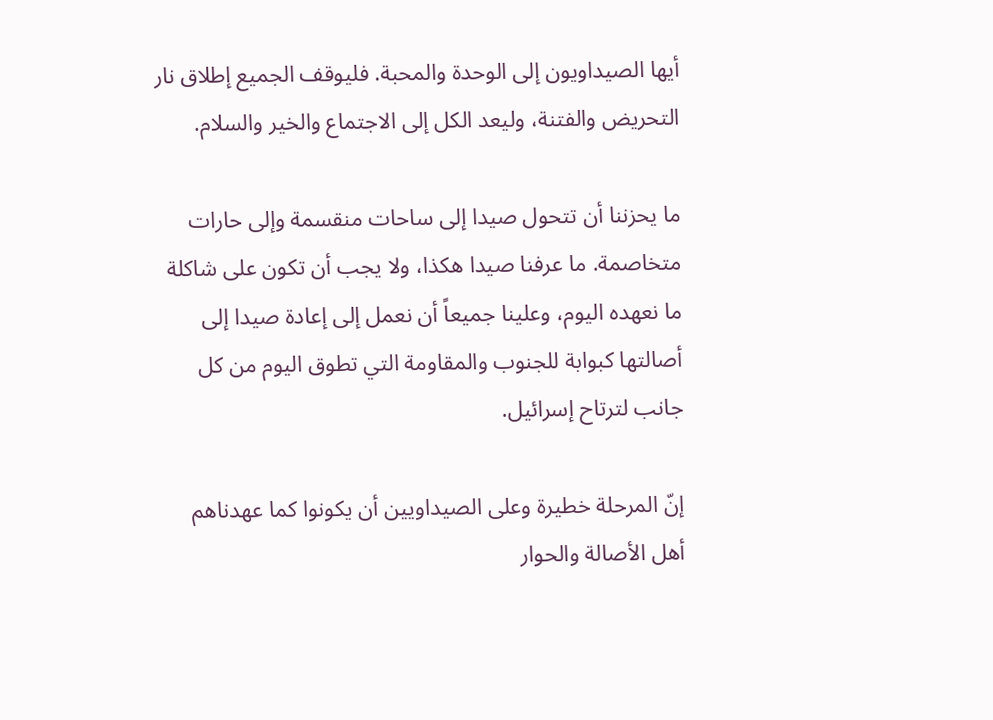أيها الصيداويون إلى الوحدة والمحبة. فليوقف الجميع إطلاق نار التحريض والفتنة، وليعد الكل إلى الاجتماع والخير والسلام.

ما يحزننا أن تتحول صيدا إلى ساحات منقسمة وإلى حارات متخاصمة. ما عرفنا صيدا هكذا، ولا يجب أن تكون على شاكلة ما نعهده اليوم، وعلينا جميعاً أن نعمل إلى إعادة صيدا إلى أصالتها كبوابة للجنوب والمقاومة التي تطوق اليوم من كل جانب لترتاح إسرائيل.

إنّ المرحلة خطيرة وعلى الصيداويين أن يكونوا كما عهدناهم أهل الأصالة والحوار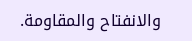والانفتاح والمقاومة.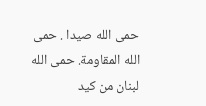حمى الله صيدا . حمى الله المقاومة. حمى الله لبنان من كيد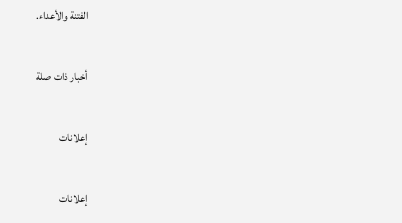الفتنة والأعداء.

أخبار ذات صلة

إعلانات

إعلانات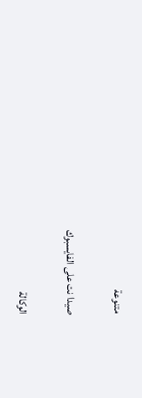متنوعة

صيدا نت على الفايسبوك

الوكالة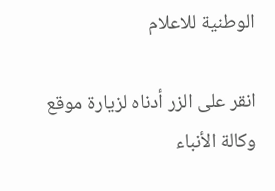الوطنية للاعلام

انقر على الزر أدناه لزيارة موقع وكالة الأنباء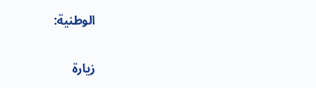الوطنية:

زيارة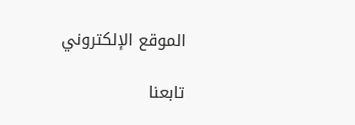الموقع الإلكتروني

تابعنا